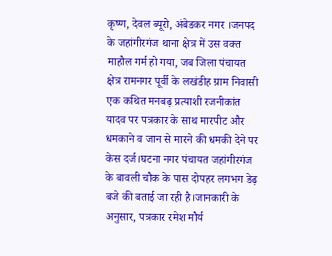कृष्ण, देवल ब्यूरो, अंबेडकर नगर ।जनपद के जहांगीरगंज थाना क्षेत्र में उस वक्त माहौल गर्म हो गया, जब जिला पंचायत क्षेत्र रामनगर पूर्वी के लखंडीह ग्राम निवासी एक कथित मनबढ़ प्रत्याशी रजनीकांत यादव पर पत्रकार के साथ मारपीट और धमकाने व जान से मारने की धमकी देने पर केस दर्ज।घटना नगर पंचायत जहांगीरगंज के बावली चौक के पास दोपहर लगभग डेढ़ बजे की बताई जा रही है।जानकारी के अनुसार, पत्रकार रमेश मौर्य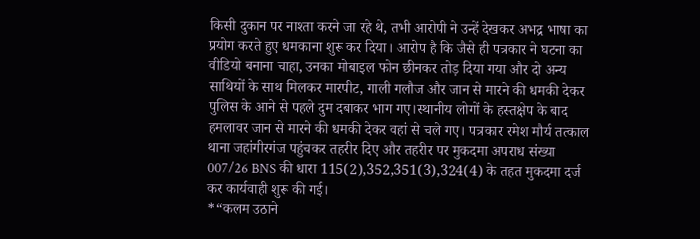किसी दुकान पर नाश्ता करने जा रहे थे, तभी आरोपी ने उन्हें देखकर अभद्र भाषा का प्रयोग करते हुए धमकाना शुरू कर दिया। आरोप है कि जैसे ही पत्रकार ने घटना का वीडियो बनाना चाहा, उनका मोबाइल फोन छीनकर तोड़ दिया गया और दो अन्य साथियों के साथ मिलकर मारपीट, गाली गलौज और जान से मारने की धमकी देकर पुलिस के आने से पहले दुम दबाकर भाग गए।स्थानीय लोगों के हस्तक्षेप के बाद हमलावर जान से मारने की धमकी देकर वहां से चले गए। पत्रकार रमेश मौर्य तत्काल थाना जहांगीरगंज पहुंचकर तहरीर दिए और तहरीर पर मुकदमा अपराध संख्या 007/26 BNS की धारा 115(2),352,351(3),324(4) के तहत मुकदमा दर्ज कर कार्यवाही शुरू की गई।
*“कलम उठाने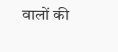वालों की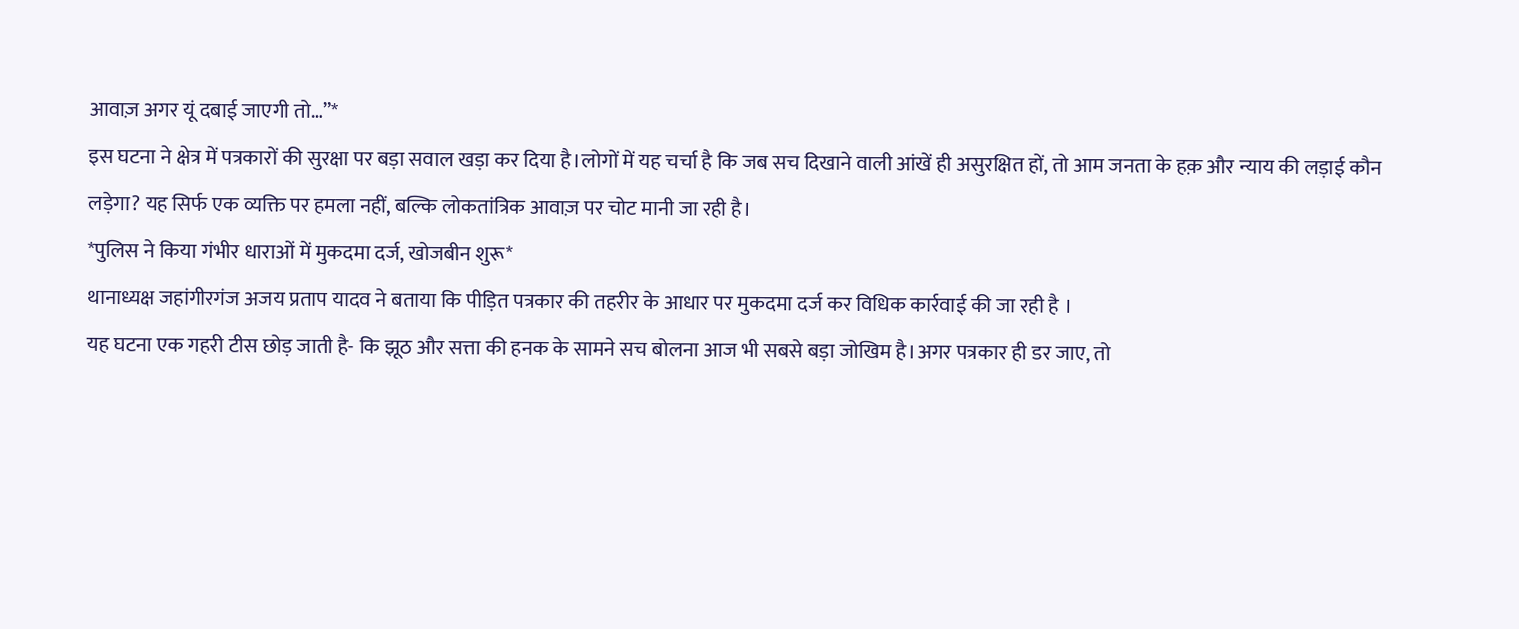आवाज़ अगर यूं दबाई जाएगी तो…”*
इस घटना ने क्षेत्र में पत्रकारों की सुरक्षा पर बड़ा सवाल खड़ा कर दिया है।लोगों में यह चर्चा है कि जब सच दिखाने वाली आंखें ही असुरक्षित हों, तो आम जनता के हक़ और न्याय की लड़ाई कौन लड़ेगा? यह सिर्फ एक व्यक्ति पर हमला नहीं, बल्कि लोकतांत्रिक आवाज़ पर चोट मानी जा रही है।
*पुलिस ने किया गंभीर धाराओं में मुकदमा दर्ज, खोजबीन शुरू*
थानाध्यक्ष जहांगीरगंज अजय प्रताप यादव ने बताया कि पीड़ित पत्रकार की तहरीर के आधार पर मुकदमा दर्ज कर विधिक कार्रवाई की जा रही है ।
यह घटना एक गहरी टीस छोड़ जाती है- कि झूठ और सत्ता की हनक के सामने सच बोलना आज भी सबसे बड़ा जोखिम है।अगर पत्रकार ही डर जाए, तो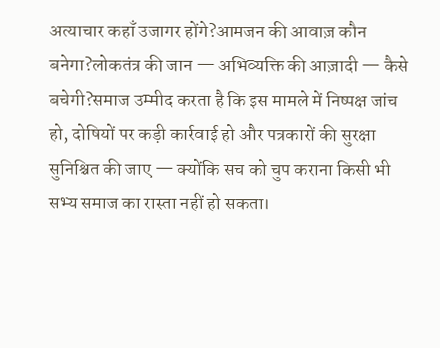अत्याचार कहाँ उजागर होंगे?आमजन की आवाज़ कौन बनेगा?लोकतंत्र की जान — अभिव्यक्ति की आज़ादी — कैसे बचेगी?समाज उम्मीद करता है कि इस मामले में निष्पक्ष जांच हो, दोषियों पर कड़ी कार्रवाई हो और पत्रकारों की सुरक्षा सुनिश्चित की जाए — क्योंकि सच को चुप कराना किसी भी सभ्य समाज का रास्ता नहीं हो सकता।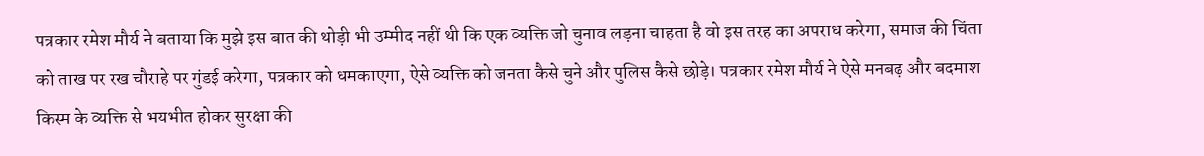पत्रकार रमेश मौर्य ने बताया कि मुझे इस बात की थोड़ी भी उम्मीद नहीं थी कि एक व्यक्ति जो चुनाव लड़ना चाहता है वो इस तरह का अपराध करेगा, समाज की चिंता को ताख पर रख चौराहे पर गुंडई करेगा, पत्रकार को धमकाएगा, ऐसे व्यक्ति को जनता कैसे चुने और पुलिस कैसे छोड़े। पत्रकार रमेश मौर्य ने ऐसे मनबढ़ और बदमाश किस्म के व्यक्ति से भयभीत होकर सुरक्षा की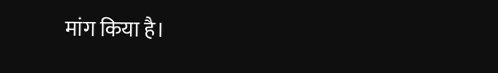मांग किया है।